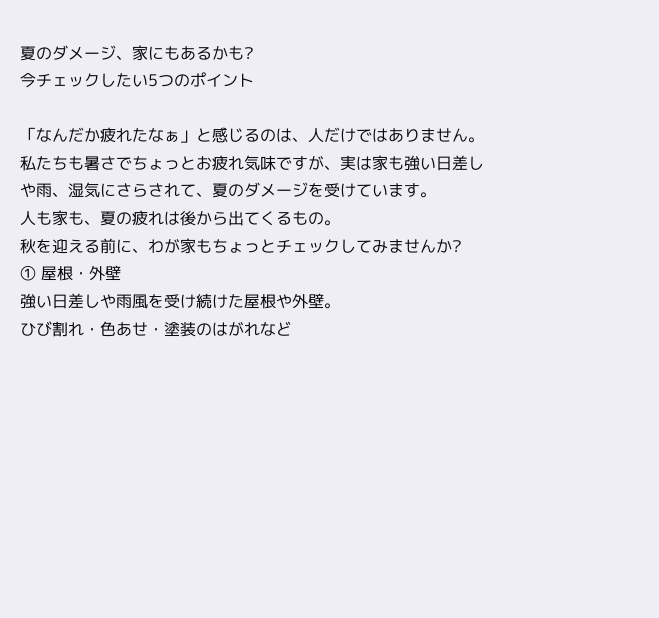夏のダメージ、家にもあるかも?
今チェックしたい5つのポイント

「なんだか疲れたなぁ」と感じるのは、人だけではありません。
私たちも暑さでちょっとお疲れ気味ですが、実は家も強い日差しや雨、湿気にさらされて、夏のダメージを受けています。
人も家も、夏の疲れは後から出てくるもの。
秋を迎える前に、わが家もちょっとチェックしてみませんか?
① 屋根・外壁
強い日差しや雨風を受け続けた屋根や外壁。
ひび割れ・色あせ・塗装のはがれなど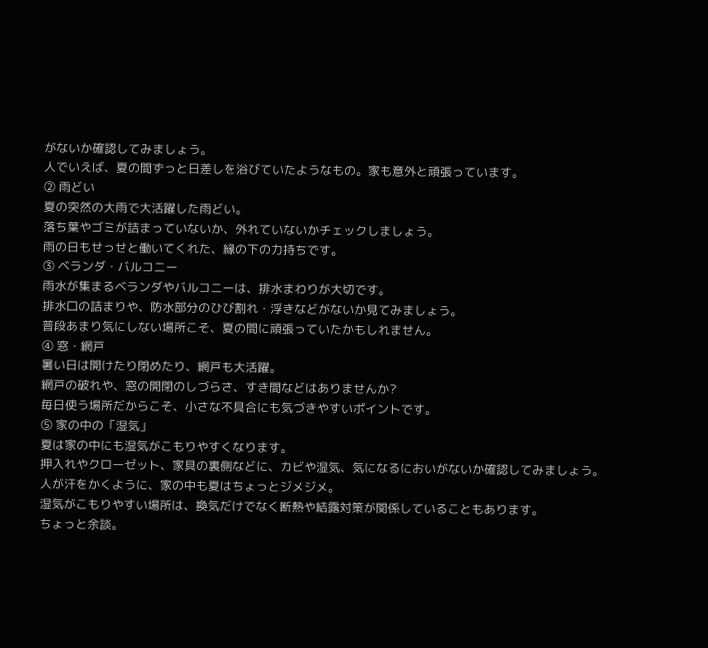がないか確認してみましょう。
人でいえば、夏の間ずっと日差しを浴びていたようなもの。家も意外と頑張っています。
② 雨どい
夏の突然の大雨で大活躍した雨どい。
落ち葉やゴミが詰まっていないか、外れていないかチェックしましょう。
雨の日もせっせと働いてくれた、縁の下の力持ちです。
③ ベランダ・バルコニー
雨水が集まるベランダやバルコニーは、排水まわりが大切です。
排水口の詰まりや、防水部分のひび割れ・浮きなどがないか見てみましょう。
普段あまり気にしない場所こそ、夏の間に頑張っていたかもしれません。
④ 窓・網戸
暑い日は開けたり閉めたり、網戸も大活躍。
網戸の破れや、窓の開閉のしづらさ、すき間などはありませんか?
毎日使う場所だからこそ、小さな不具合にも気づきやすいポイントです。
⑤ 家の中の「湿気」
夏は家の中にも湿気がこもりやすくなります。
押入れやクローゼット、家具の裏側などに、カビや湿気、気になるにおいがないか確認してみましょう。
人が汗をかくように、家の中も夏はちょっとジメジメ。
湿気がこもりやすい場所は、換気だけでなく断熱や結露対策が関係していることもあります。
ちょっと余談。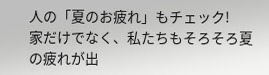人の「夏のお疲れ」もチェック!
家だけでなく、私たちもそろそろ夏の疲れが出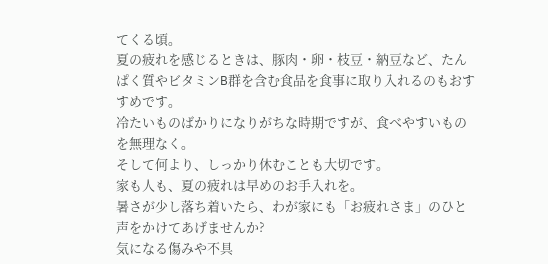てくる頃。
夏の疲れを感じるときは、豚肉・卵・枝豆・納豆など、たんぱく質やビタミンB群を含む食品を食事に取り入れるのもおすすめです。
冷たいものばかりになりがちな時期ですが、食べやすいものを無理なく。
そして何より、しっかり休むことも大切です。
家も人も、夏の疲れは早めのお手入れを。
暑さが少し落ち着いたら、わが家にも「お疲れさま」のひと声をかけてあげませんか?
気になる傷みや不具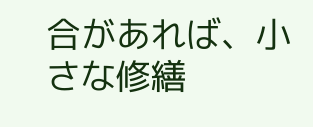合があれば、小さな修繕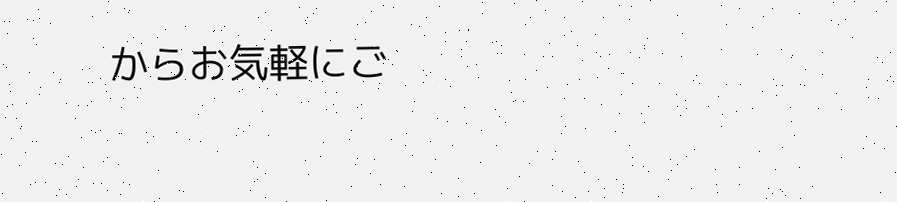からお気軽にご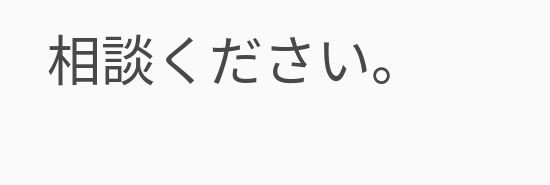相談ください。